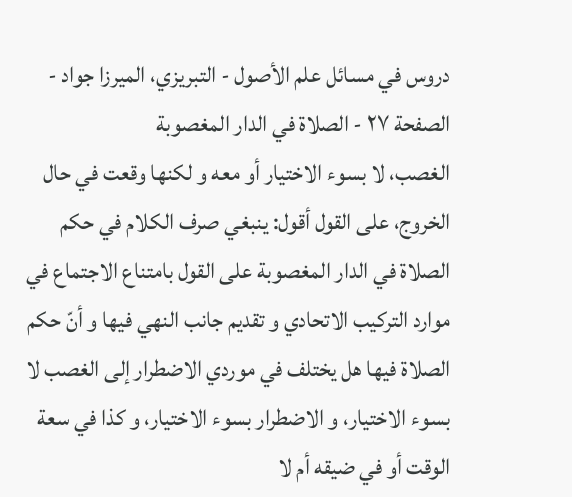دروس في مسائل علم الأصول - التبريزي، الميرزا جواد - الصفحة ٢٧ - الصلاة في الدار المغصوبة
الغصب، لا بسوء الاختيار أو معه و لكنها وقعت في حال الخروج، على القول أقول: ينبغي صرف الكلام في حكم الصلاة في الدار المغصوبة على القول بامتناع الاجتماع في موارد التركيب الاتحادي و تقديم جانب النهي فيها و أنّ حكم الصلاة فيها هل يختلف في موردي الاضطرار إلى الغصب لا بسوء الاختيار، و الاضطرار بسوء الاختيار، و كذا في سعة الوقت أو في ضيقه أم لا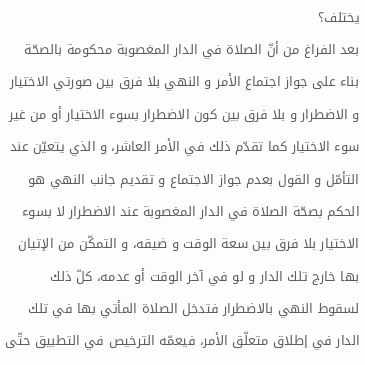يختلف؟
بعد الفراغ من أنّ الصلاة في الدار المغصوبة محكومة بالصحّة بناء على جواز اجتماع الأمر و النهي بلا فرق بين صورتي الاختيار و الاضطرار و بلا فرق بين كون الاضطرار بسوء الاختيار أو من غير سوء الاختيار كما تقدّم ذلك في الأمر العاشر، و الذي يتعيّن عند التأمّل و القول بعدم جواز الاجتماع و تقديم جانب النهي هو الحكم بصحّة الصلاة في الدار المغصوبة عند الاضطرار لا بسوء الاختيار بلا فرق بين سعة الوقت و ضيقه، و التمكّن من الإتيان بها خارج تلك الدار و لو في آخر الوقت أو عدمه، كلّ ذلك لسقوط النهي بالاضطرار فتدخل الصلاة المأتي بها في تلك الدار في إطلاق متعلّق الأمر، فيعمّه الترخيص في التطبيق حتّى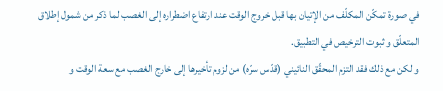في صورة تمكّن المكلّف من الإتيان بها قبل خروج الوقت عند ارتفاع اضطراره إلى الغصب لما ذكر من شمول إطلاق المتعلّق و ثبوت الترخيص في التطبيق.
و لكن مع ذلك فقد التزم المحقّق النائيني (قدّس سرّه) من لزوم تأخيرها إلى خارج الغصب مع سعة الوقت و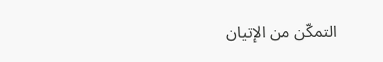التمكّن من الإتيان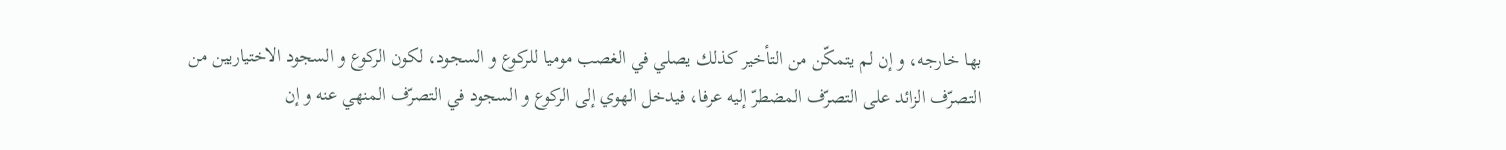بها خارجه، و إن لم يتمكّن من التأخير كذلك يصلي في الغصب موميا للركوع و السجود، لكون الركوع و السجود الاختياريين من التصرّف الزائد على التصرّف المضطرّ إليه عرفا، فيدخل الهوي إلى الركوع و السجود في التصرّف المنهي عنه و إن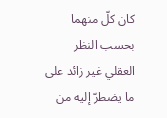كان كلّ منهما بحسب النظر العقلي غير زائد على ما يضطرّ إليه من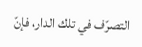التصرّف في تلك الدار، فإنّ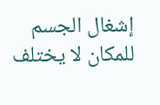إشغال الجسم للمكان لا يختلف